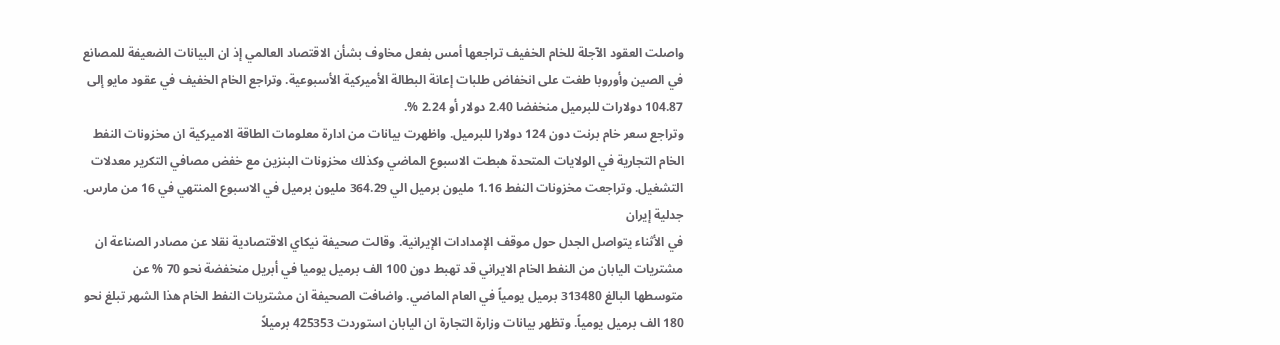واصلت العقود الآجلة للخام الخفيف تراجعها أمس بفعل مخاوف بشأن الاقتصاد العالمي إذ ان البيانات الضعيفة للمصانع في الصين وأوروبا طغت على انخفاض طلبات إعانة البطالة الأميركية الأسبوعية. وتراجع الخام الخفيف في عقود مايو إلى 104.87 دولارات للبرميل منخفضا 2.40 دولار أو 2.24 %.
وتراجع سعر خام برنت دون 124 دولارا للبرميل. واظهرت بيانات من ادارة معلومات الطاقة الاميركية ان مخزونات النفط الخام التجارية في الولايات المتحدة هبطت الاسبوع الماضي وكذلك مخزونات البنزين مع خفض مصافي التكرير معدلات التشغيل. وتراجعت مخزونات النفط 1.16 مليون برميل الي 364.29 مليون برميل في الاسبوع المنتهي في 16 من مارس.
جدلية إيران
في الأثناء يتواصل الجدل حول موقف الإمدادات الإيرانية. وقالت صحيفة نيكاي الاقتصادية نقلا عن مصادر الصناعة ان مشتريات اليابان من النفط الخام الايراني قد تهبط دون 100 الف برميل يوميا في أبريل منخفضة نحو 70 % عن متوسطها البالغ 313480 برميل يومياً في العام الماضي. واضافت الصحيفة ان مشتريات النفط الخام هذا الشهر تبلغ نحو 180 الف برميل يومياً. وتظهر بيانات وزارة التجارة ان اليابان استوردت 425353 برميلاً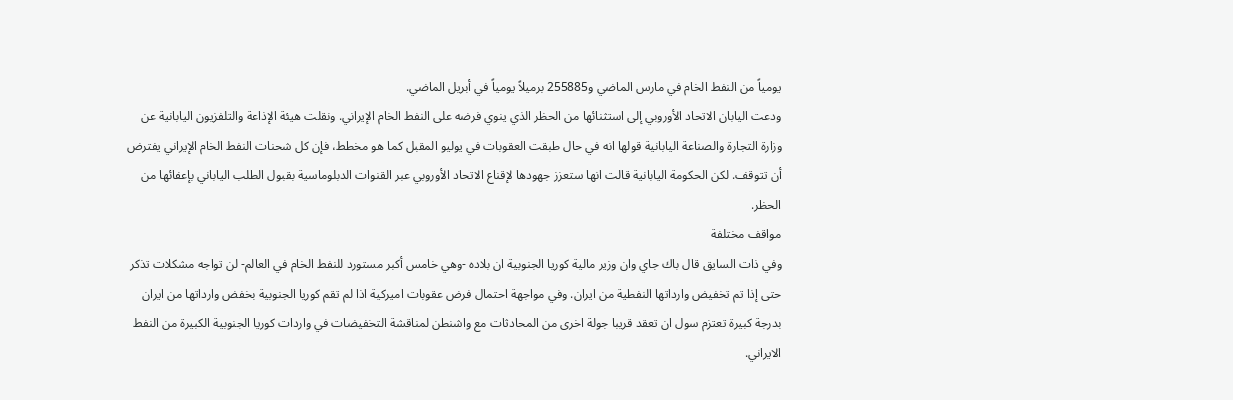يومياً من النفط الخام في مارس الماضي و255885 برميلاً يومياً في أبريل الماضي.
ودعت اليابان الاتحاد الأوروبي إلى استثنائها من الحظر الذي ينوي فرضه على النفط الخام الإيراني. ونقلت هيئة الإذاعة والتلفزيون اليابانية عن وزارة التجارة والصناعة اليابانية قولها انه في حال طبقت العقوبات في يوليو المقبل كما هو مخطط، فإن كل شحنات النفط الخام الإيراني يفترض أن تتوقف. لكن الحكومة اليابانية قالت انها ستعزز جهودها لإقناع الاتحاد الأوروبي عبر القنوات الدبلوماسية بقبول الطلب الياباني بإعفائها من الحظر.
مواقف مختلفة
وفي ذات السايق قال باك جاي وان وزير مالية كوريا الجنوبية ان بلاده -وهي خامس أكبر مستورد للنفط الخام في العالم- لن تواجه مشكلات تذكر حتى إذا تم تخفيض وارداتها النفطية من ايران. وفي مواجهة احتمال فرض عقوبات اميركية اذا لم تقم كوريا الجنوبية بخفض وارداتها من ايران بدرجة كبيرة تعتزم سول ان تعقد قريبا جولة اخرى من المحادثات مع واشنطن لمناقشة التخفيضات في واردات كوريا الجنوبية الكبيرة من النفط الايراني.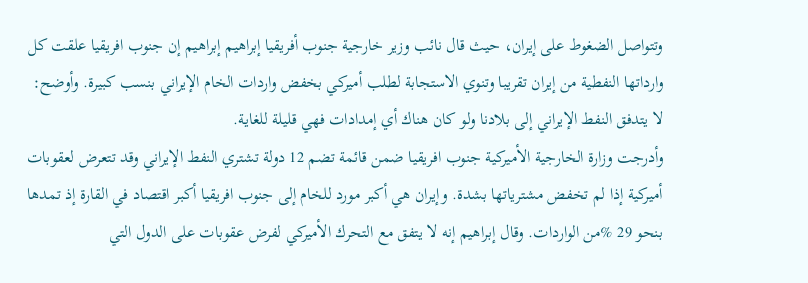وتتواصل الضغوط على إيران، حيث قال نائب وزير خارجية جنوب أفريقيا إبراهيم إبراهيم إن جنوب افريقيا علقت كل وارداتها النفطية من إيران تقريبا وتنوي الاستجابة لطلب أميركي بخفض واردات الخام الإيراني بنسب كبيرة. وأوضح: لا يتدفق النفط الإيراني إلى بلادنا ولو كان هناك أي إمدادات فهي قليلة للغاية.
وأدرجت وزارة الخارجية الأميركية جنوب افريقيا ضمن قائمة تضم 12 دولة تشتري النفط الإيراني وقد تتعرض لعقوبات أميركية إذا لم تخفض مشترياتها بشدة. وإيران هي أكبر مورد للخام إلى جنوب افريقيا أكبر اقتصاد في القارة إذ تمدها بنحو 29 %من الواردات. وقال إبراهيم إنه لا يتفق مع التحرك الأميركي لفرض عقوبات على الدول التي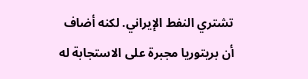تشتري النفط الإيراني. لكنه أضاف أن بريتوريا مجبرة على الاستجابة له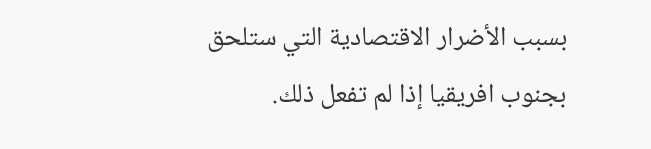بسبب الأضرار الاقتصادية التي ستلحق بجنوب افريقيا إذا لم تفعل ذلك.